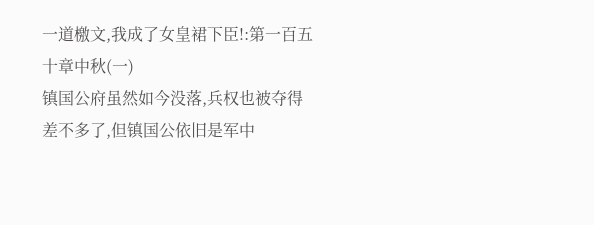一道檄文,我成了女皇裙下臣!:第一百五十章中秋(一)
镇国公府虽然如今没落,兵权也被夺得差不多了,但镇国公依旧是军中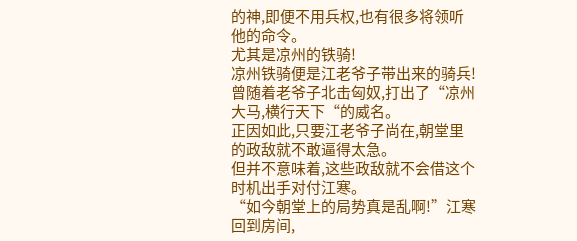的神,即便不用兵权,也有很多将领听他的命令。
尤其是凉州的铁骑!
凉州铁骑便是江老爷子带出来的骑兵!曾随着老爷子北击匈奴,打出了“凉州大马,横行天下“的威名。
正因如此,只要江老爷子尚在,朝堂里的政敌就不敢逼得太急。
但并不意味着,这些政敌就不会借这个时机出手对付江寒。
“如今朝堂上的局势真是乱啊!”江寒回到房间,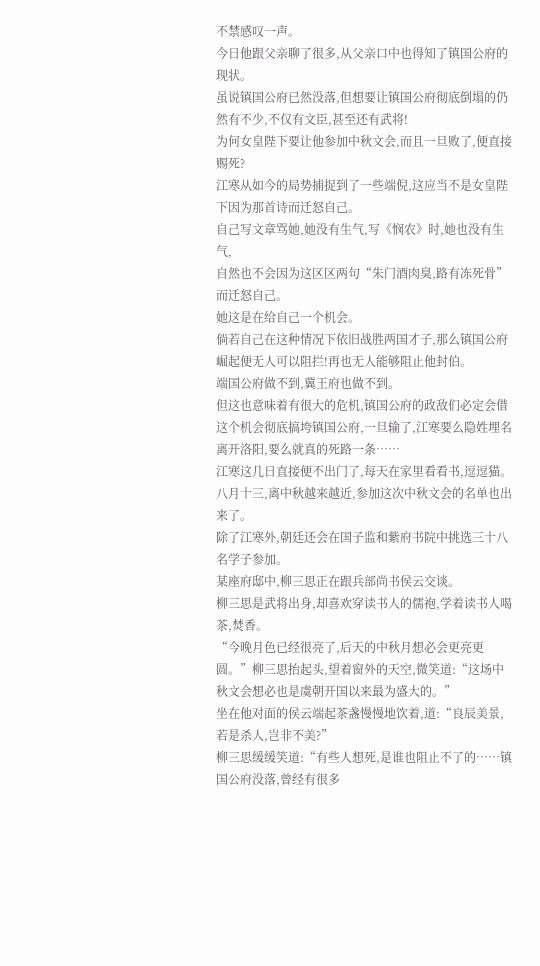不禁感叹一声。
今日他跟父亲聊了很多,从父亲口中也得知了镇国公府的现状。
虽说镇国公府已然没落,但想要让镇国公府彻底倒塌的仍然有不少,不仅有文臣,甚至还有武将!
为何女皇陛下要让他参加中秋文会,而且一旦败了,便直接赐死?
江寒从如今的局势捕捉到了一些端倪,这应当不是女皇陛下因为那首诗而迁怒自己。
自己写文章骂她,她没有生气,写《悯农》时,她也没有生气,
自然也不会因为这区区两句“朱门酒肉臭,路有冻死骨”而迁怒自己。
她这是在给自己一个机会。
倘若自己在这种情况下依旧战胜两国才子,那么镇国公府崛起便无人可以阻拦!再也无人能够阻止他封伯。
端国公府做不到,冀王府也做不到。
但这也意味着有很大的危机,镇国公府的政敌们必定会借这个机会彻底搞垮镇国公府,一旦输了,江寒要么隐姓埋名离开洛阳,要么就真的死路一条……
江寒这几日直接便不出门了,每天在家里看看书,逗逗猫。
八月十三,离中秋越来越近,参加这次中秋文会的名单也出来了。
除了江寒外,朝廷还会在国子监和紫府书院中挑选三十八名学子参加。
某座府邸中,柳三思正在跟兵部尚书侯云交谈。
柳三思是武将出身,却喜欢穿读书人的儒袍,学着读书人喝茶,焚香。
“今晚月色已经很亮了,后天的中秋月想必会更亮更圆。”柳三思抬起头,望着窗外的天空,微笑道:“这场中秋文会想必也是虞朝开国以来最为盛大的。”
坐在他对面的侯云端起茶盏慢慢地饮着,道:“良辰美景,若是杀人,岂非不美?”
柳三思缓缓笑道:“有些人想死,是谁也阻止不了的……镇国公府没落,曾经有很多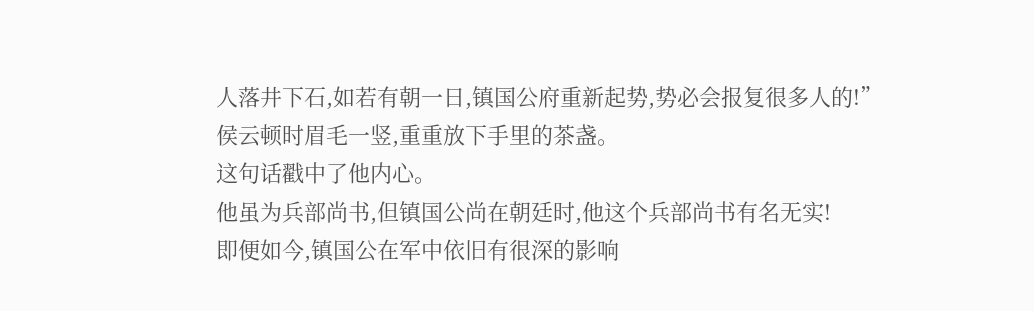人落井下石,如若有朝一日,镇国公府重新起势,势必会报复很多人的!”
侯云顿时眉毛一竖,重重放下手里的茶盏。
这句话戳中了他内心。
他虽为兵部尚书,但镇国公尚在朝廷时,他这个兵部尚书有名无实!
即便如今,镇国公在军中依旧有很深的影响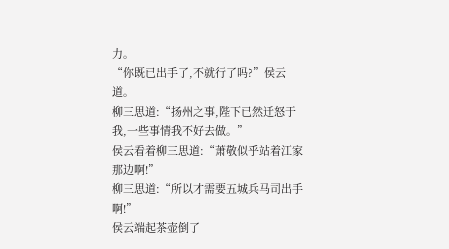力。
“你既已出手了,不就行了吗?”侯云道。
柳三思道:“扬州之事,陛下已然迁怒于我,一些事情我不好去做。”
侯云看着柳三思道:“萧敬似乎站着江家那边啊!”
柳三思道:“所以才需要五城兵马司出手啊!”
侯云端起茶壶倒了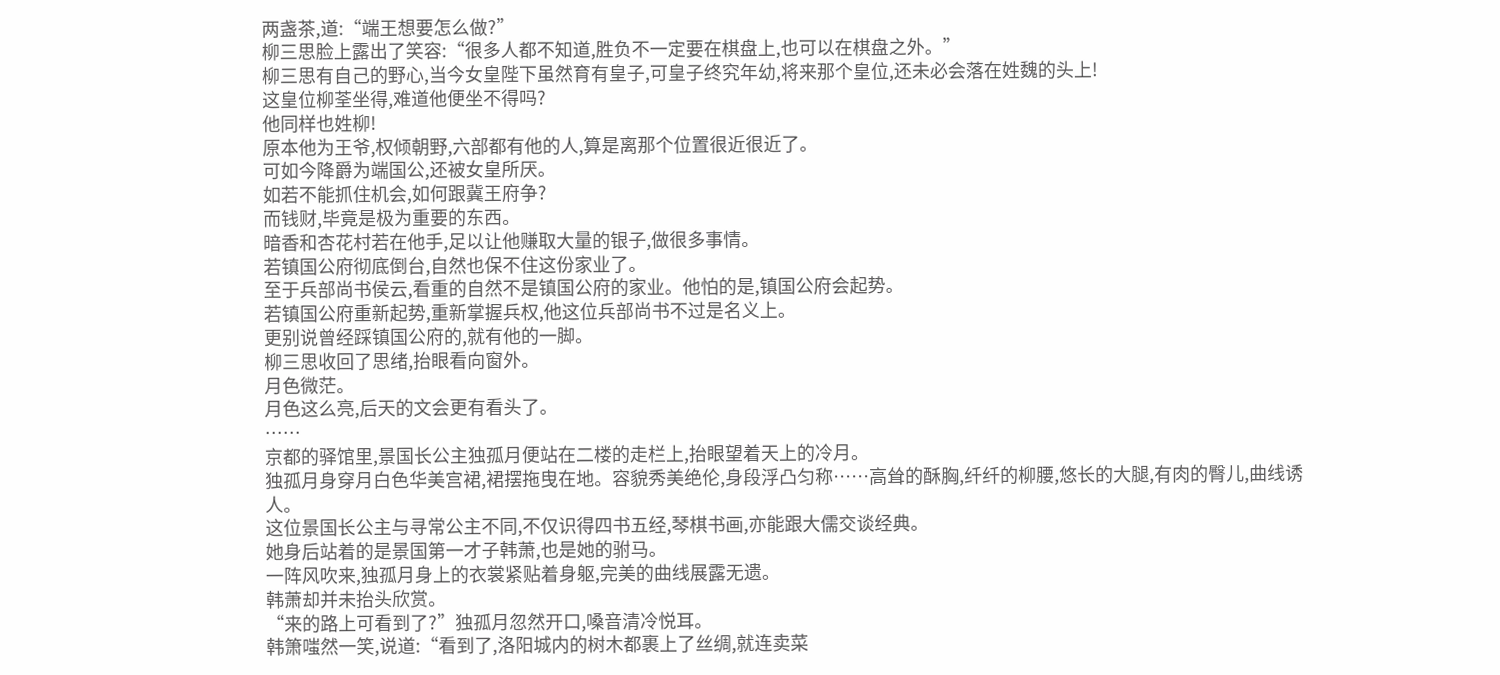两盏茶,道:“端王想要怎么做?”
柳三思脸上露出了笑容:“很多人都不知道,胜负不一定要在棋盘上,也可以在棋盘之外。”
柳三思有自己的野心,当今女皇陛下虽然育有皇子,可皇子终究年幼,将来那个皇位,还未必会落在姓魏的头上!
这皇位柳荃坐得,难道他便坐不得吗?
他同样也姓柳!
原本他为王爷,权倾朝野,六部都有他的人,算是离那个位置很近很近了。
可如今降爵为端国公,还被女皇所厌。
如若不能抓住机会,如何跟冀王府争?
而钱财,毕竟是极为重要的东西。
暗香和杏花村若在他手,足以让他赚取大量的银子,做很多事情。
若镇国公府彻底倒台,自然也保不住这份家业了。
至于兵部尚书侯云,看重的自然不是镇国公府的家业。他怕的是,镇国公府会起势。
若镇国公府重新起势,重新掌握兵权,他这位兵部尚书不过是名义上。
更别说曾经踩镇国公府的,就有他的一脚。
柳三思收回了思绪,抬眼看向窗外。
月色微茫。
月色这么亮,后天的文会更有看头了。
……
京都的驿馆里,景国长公主独孤月便站在二楼的走栏上,抬眼望着天上的冷月。
独孤月身穿月白色华美宫裙,裙摆拖曳在地。容貌秀美绝伦,身段浮凸匀称……高耸的酥胸,纤纤的柳腰,悠长的大腿,有肉的臀儿,曲线诱人。
这位景国长公主与寻常公主不同,不仅识得四书五经,琴棋书画,亦能跟大儒交谈经典。
她身后站着的是景国第一才子韩萧,也是她的驸马。
一阵风吹来,独孤月身上的衣裳紧贴着身躯,完美的曲线展露无遗。
韩萧却并未抬头欣赏。
“来的路上可看到了?”独孤月忽然开口,嗓音清冷悦耳。
韩箫嗤然一笑,说道:“看到了,洛阳城内的树木都裹上了丝绸,就连卖菜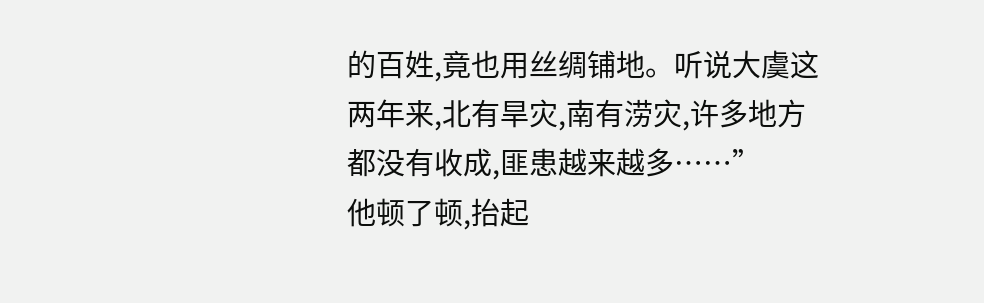的百姓,竟也用丝绸铺地。听说大虞这两年来,北有旱灾,南有涝灾,许多地方都没有收成,匪患越来越多……”
他顿了顿,抬起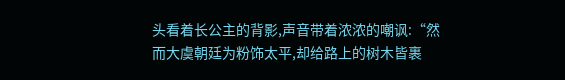头看着长公主的背影,声音带着浓浓的嘲讽:“然而大虞朝廷为粉饰太平,却给路上的树木皆裹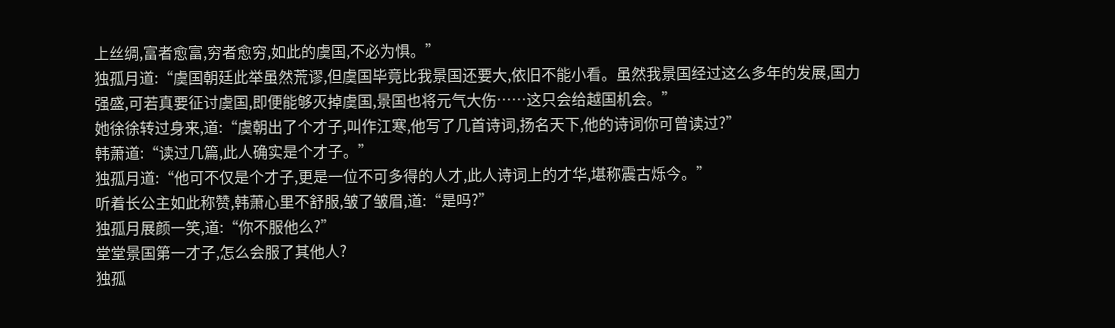上丝绸,富者愈富,穷者愈穷,如此的虞国,不必为惧。”
独孤月道:“虞国朝廷此举虽然荒谬,但虞国毕竟比我景国还要大,依旧不能小看。虽然我景国经过这么多年的发展,国力强盛,可若真要征讨虞国,即便能够灭掉虞国,景国也将元气大伤……这只会给越国机会。”
她徐徐转过身来,道:“虞朝出了个才子,叫作江寒,他写了几首诗词,扬名天下,他的诗词你可曾读过?”
韩萧道:“读过几篇,此人确实是个才子。”
独孤月道:“他可不仅是个才子,更是一位不可多得的人才,此人诗词上的才华,堪称震古烁今。”
听着长公主如此称赞,韩萧心里不舒服,皱了皱眉,道:“是吗?”
独孤月展颜一笑,道:“你不服他么?”
堂堂景国第一才子,怎么会服了其他人?
独孤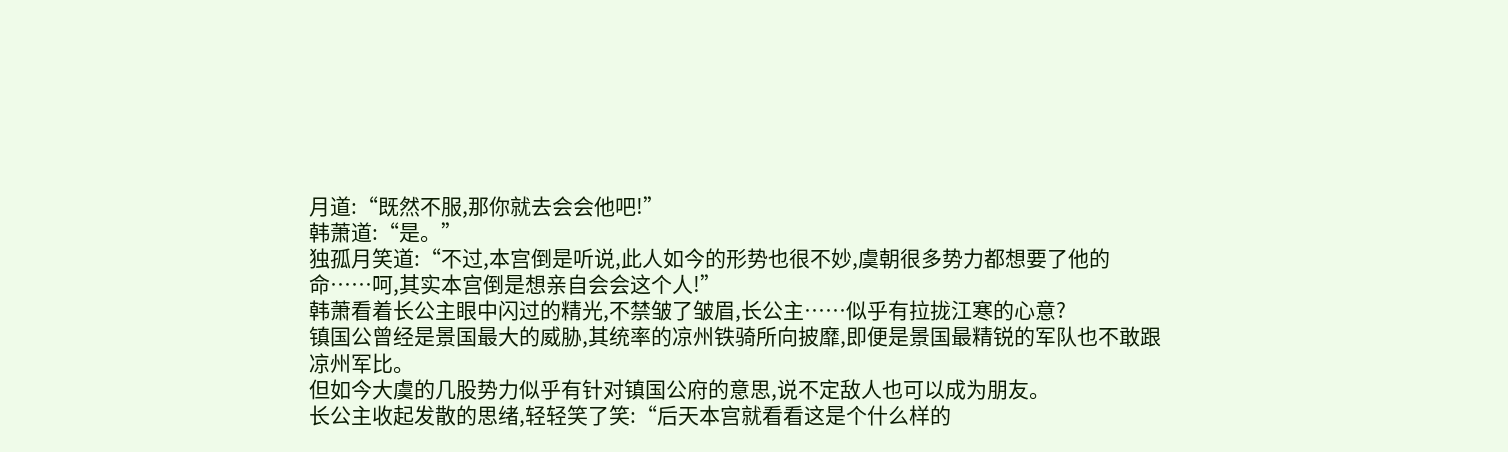月道:“既然不服,那你就去会会他吧!”
韩萧道:“是。”
独孤月笑道:“不过,本宫倒是听说,此人如今的形势也很不妙,虞朝很多势力都想要了他的命……呵,其实本宫倒是想亲自会会这个人!”
韩萧看着长公主眼中闪过的精光,不禁皱了皱眉,长公主……似乎有拉拢江寒的心意?
镇国公曾经是景国最大的威胁,其统率的凉州铁骑所向披靡,即便是景国最精锐的军队也不敢跟凉州军比。
但如今大虞的几股势力似乎有针对镇国公府的意思,说不定敌人也可以成为朋友。
长公主收起发散的思绪,轻轻笑了笑:“后天本宫就看看这是个什么样的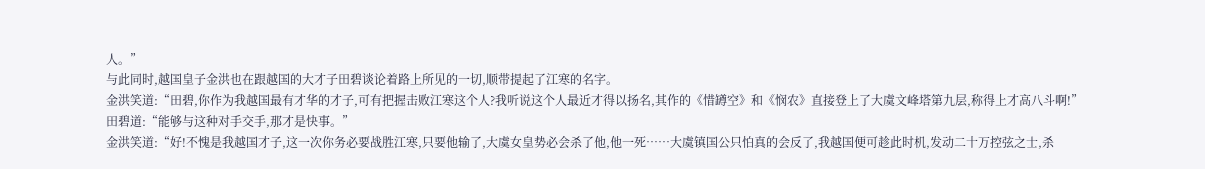人。”
与此同时,越国皇子金洪也在跟越国的大才子田碧谈论着路上所见的一切,顺带提起了江寒的名字。
金洪笑道:“田碧,你作为我越国最有才华的才子,可有把握击败江寒这个人?我听说这个人最近才得以扬名,其作的《惜罇空》和《悯农》直接登上了大虞文峰塔第九层,称得上才高八斗啊!”
田碧道:“能够与这种对手交手,那才是快事。”
金洪笑道:“好!不愧是我越国才子,这一次你务必要战胜江寒,只要他输了,大虞女皇势必会杀了他,他一死……大虞镇国公只怕真的会反了,我越国便可趁此时机,发动二十万控弦之士,杀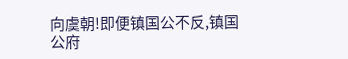向虞朝!即便镇国公不反,镇国公府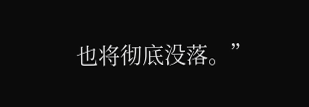也将彻底没落。”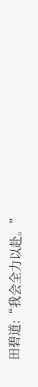田碧道:“我会全力以赴。”